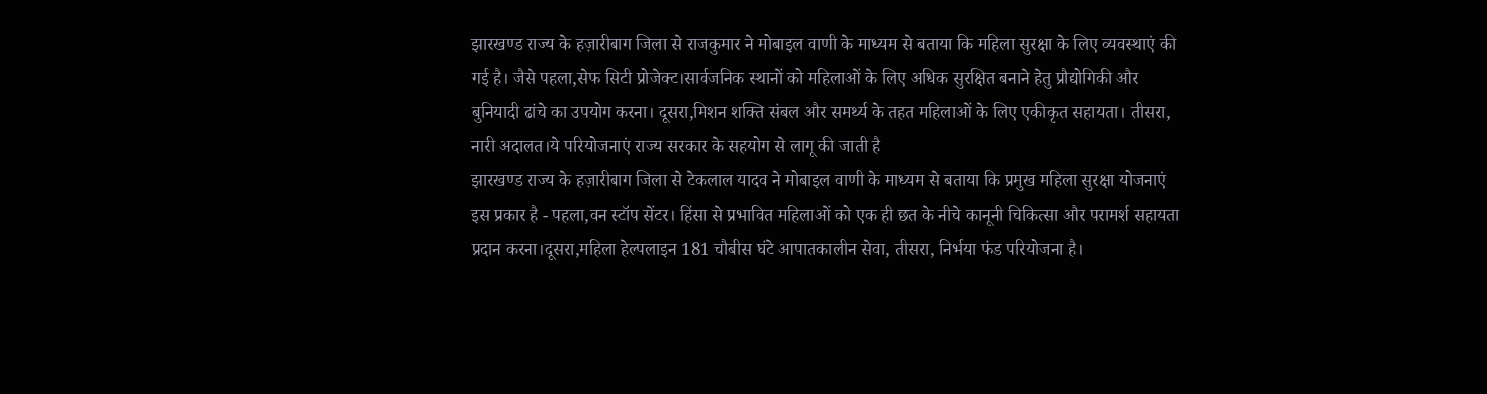झारखण्ड राज्य के हज़ारीबाग जिला से राजकुमार ने मोबाइल वाणी के माध्यम से बताया कि महिला सुरक्षा के लिए व्यवस्थाएं की गई है। जैसे पहला,सेफ सिटी प्रोजेक्ट।सार्वजनिक स्थानों को महिलाओं के लिए अधिक सुरक्षित बनाने हेतु प्रौद्योगिकी और बुनियादी ढांचे का उपयोग करना। दूसरा,मिशन शक्ति संबल और समर्थ्य के तहत महिलाओं के लिए एकीकृत सहायता। तीसरा, नारी अदालत।ये परियोजनाएं राज्य सरकार के सहयोग से लागू की जाती है
झारखण्ड राज्य के हज़ारीबाग जिला से टेकलाल यादव ने मोबाइल वाणी के माध्यम से बताया कि प्रमुख महिला सुरक्षा योजनाएं इस प्रकार है - पहला,वन स्टॉप सेंटर। हिंसा से प्रभावित महिलाओं को एक ही छत के नीचे कानूनी चिकित्सा और परामर्श सहायता प्रदान करना।दूसरा,महिला हेल्पलाइन 181 चौबीस घंटे आपातकालीन सेवा, तीसरा, निर्भया फंड परियोजना है।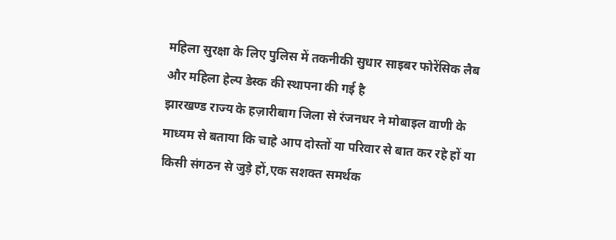महिला सुरक्षा के लिए पुलिस में तकनीकी सुधार साइबर फोरेंसिक लैब और महिला हेल्प डेस्क की स्थापना की गई है
झारखण्ड राज्य के हज़ारीबाग जिला से रंजनधर ने मोबाइल वाणी के माध्यम से बताया कि चाहे आप दोस्तों या परिवार से बात कर रहे हों या किसी संगठन से जुड़े हों,एक सशक्त समर्थक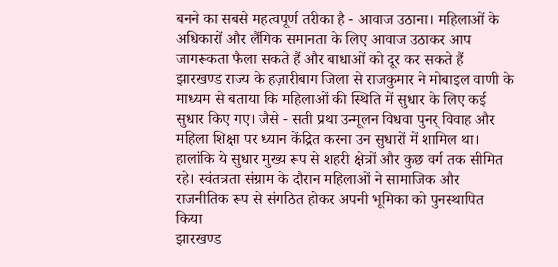बनने का सबसे महत्वपूर्ण तरीका है - आवाज उठाना। महिलाओं के अधिकारों और लैंगिक समानता के लिए आवाज उठाकर आप जागरूकता फैला सकते हैं और बाधाओं को दूर कर सकते हैं
झारखण्ड राज्य के हज़ारीबाग जिला से राजकुमार ने मोबाइल वाणी के माध्यम से बताया कि महिलाओं की स्थिति में सुधार के लिए कई सुधार किए गए। जैसे - सती प्रथा उन्मूलन विधवा पुनर् विवाह और महिला शिक्षा पर ध्यान केंद्रित करना उन सुधारों में शामिल था। हालांकि ये सुधार मुख्य रूप से शहरी क्षेत्रों और कुछ वर्ग तक सीमित रहे। स्वंतत्रता संग्राम के दौरान महिलाओं ने सामाजिक और राजनीतिक रूप से संगठित होकर अपनी भूमिका को पुनस्थापित किया
झारखण्ड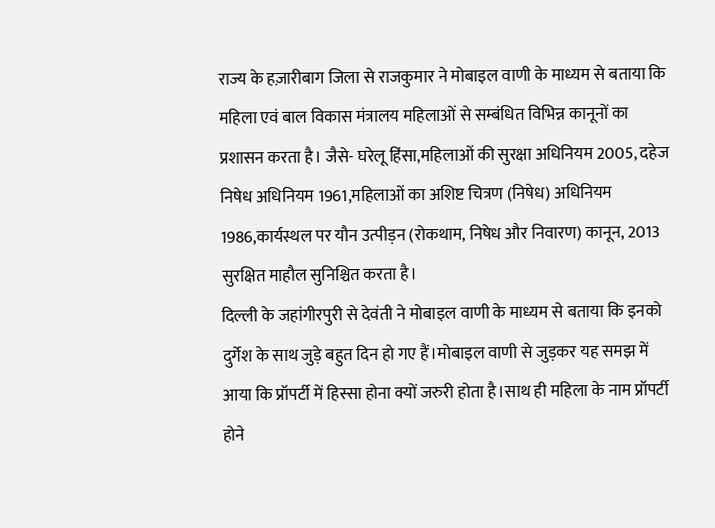राज्य के हज़ारीबाग जिला से राजकुमार ने मोबाइल वाणी के माध्यम से बताया कि महिला एवं बाल विकास मंत्रालय महिलाओं से सम्बंधित विभिन्न कानूनों का प्रशासन करता है। जैसे- घरेलू हिंसा,महिलाओं की सुरक्षा अधिनियम 2005, दहेज निषेध अधिनियम 1961,महिलाओं का अशिष्ट चित्रण (निषेध) अधिनियम 1986,कार्यस्थल पर यौन उत्पीड़न (रोकथाम, निषेध और निवारण) कानून, 2013 सुरक्षित माहौल सुनिश्चित करता है।
दिल्ली के जहांगीरपुरी से देवंती ने मोबाइल वाणी के माध्यम से बताया कि इनको दुर्गेश के साथ जुड़े बहुत दिन हो गए हैं।मोबाइल वाणी से जुड़कर यह समझ में आया कि प्रॉपर्टी में हिस्सा होना क्यों जरुरी होता है।साथ ही महिला के नाम प्रॉपर्टी होने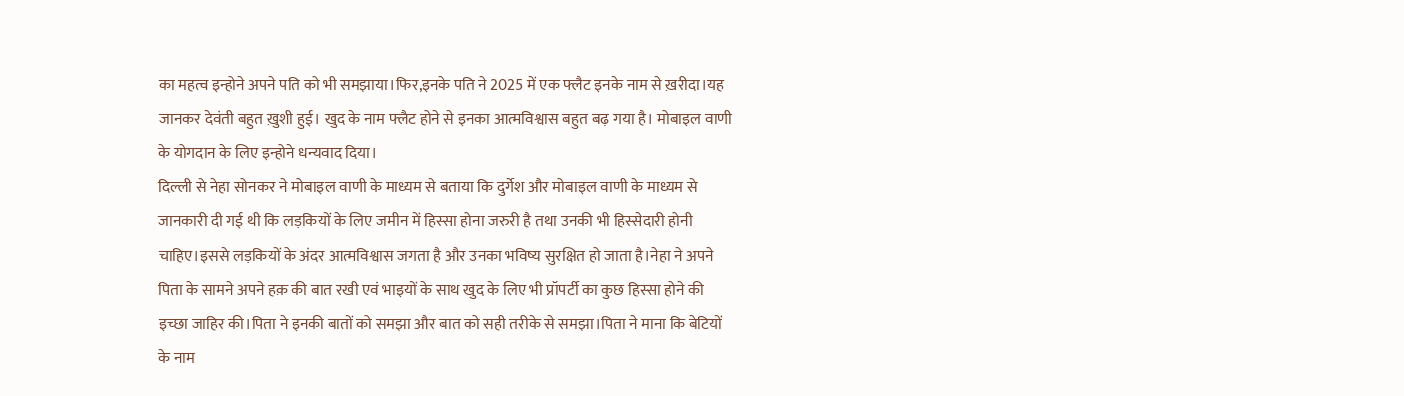का महत्व इन्होने अपने पति को भी समझाया।फिर,इनके पति ने 2025 में एक फ्लैट इनके नाम से ख़रीदा।यह जानकर देवंती बहुत ख़ुशी हुई। खुद के नाम फ्लैट होने से इनका आत्मविश्वास बहुत बढ़ गया है। मोबाइल वाणी के योगदान के लिए इन्होने धन्यवाद दिया।
दिल्ली से नेहा सोनकर ने मोबाइल वाणी के माध्यम से बताया कि दुर्गेश और मोबाइल वाणी के माध्यम से जानकारी दी गई थी कि लड़कियों के लिए जमीन में हिस्सा होना जरुरी है तथा उनकी भी हिस्सेदारी होनी चाहिए।इससे लड़कियों के अंदर आत्मविश्वास जगता है और उनका भविष्य सुरक्षित हो जाता है।नेहा ने अपने पिता के सामने अपने हक़ की बात रखी एवं भाइयों के साथ खुद के लिए भी प्रॉपर्टी का कुछ हिस्सा होने की इच्छा जाहिर की।पिता ने इनकी बातों को समझा और बात को सही तरीके से समझा।पिता ने माना कि बेटियों के नाम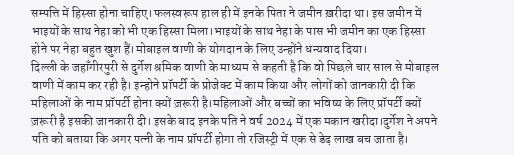सम्पत्ति में हिस्सा होना चाहिए।फलस्वरूप हाल ही में इनके पिता ने जमीन ख़रीदा था। इस जमीन में भाइयों के साथ नेहा को भी एक हिस्सा मिला।भाइयों के साथ नेहा के पास भी जमीन का एक हिस्सा होने पर नेहा बहुत खुश हैं।मोबाइल वाणी के योगदान के लिए उन्होंने धन्यवाद दिया।
दिल्ली के जहाँगीरपुरी से दुर्गेश श्रमिक वाणी के माध्यम से कहती है कि वो पिछले चार साल से मोबाइल वाणी में काम कर रही है। इन्होने प्रॉपर्टी के प्रोजेक्ट में काम किया और लोगों को जानकारी दी कि महिलाओं के नाम प्रॉपर्टी होना क्यों ज़रूरी है।महिलाओं और बच्चों का भविष्य के लिए प्रॉपर्टी क्यों ज़रूरी है इसकी जानकारी दी। इसके बाद इनके पति ने वर्ष 2024 में एक मकान खरीदा।दुर्गेश ने अपने पति को बताया कि अगर पत्नी के नाम प्रॉपर्टी होगा तो रजिस्ट्री में एक से डेढ़ लाख बच जाता है।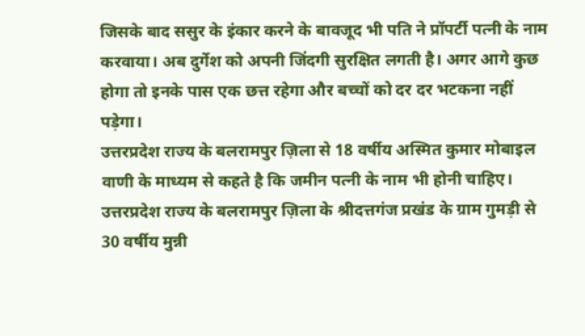जिसके बाद ससुर के इंकार करने के बावजूद भी पति ने प्रॉपर्टी पत्नी के नाम करवाया। अब दुर्गेश को अपनी जिंदगी सुरक्षित लगती है। अगर आगे कुछ होगा तो इनके पास एक छत्त रहेगा और बच्चों को दर दर भटकना नहीं पड़ेगा।
उत्तरप्रदेश राज्य के बलरामपुर ज़िला से 18 वर्षीय अस्मित कुमार मोबाइल वाणी के माध्यम से कहते है कि जमीन पत्नी के नाम भी होनी चाहिए।
उत्तरप्रदेश राज्य के बलरामपुर ज़िला के श्रीदत्तगंज प्रखंड के ग्राम गुमड़ी से 30 वर्षीय मुन्नी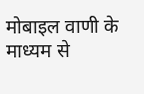मोबाइल वाणी के माध्यम से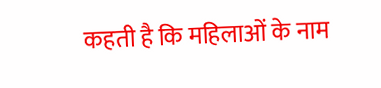कहती है कि महिलाओं के नाम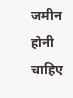जमीन होनी चाहिए